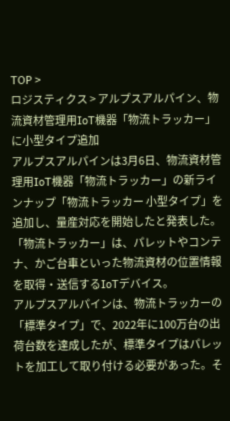TOP >
ロジスティクス > アルプスアルパイン、物流資材管理用IoT機器「物流トラッカー」に小型タイプ追加
アルプスアルパインは3月6日、物流資材管理用IoT機器「物流トラッカー」の新ラインナップ「物流トラッカー 小型タイプ」を追加し、量産対応を開始したと発表した。
「物流トラッカー」は、パレットやコンテナ、かご台車といった物流資材の位置情報を取得・送信するIoTデバイス。
アルプスアルパインは、物流トラッカーの「標準タイプ」で、2022年に100万台の出荷台数を達成したが、標準タイプはパレットを加工して取り付ける必要があった。そ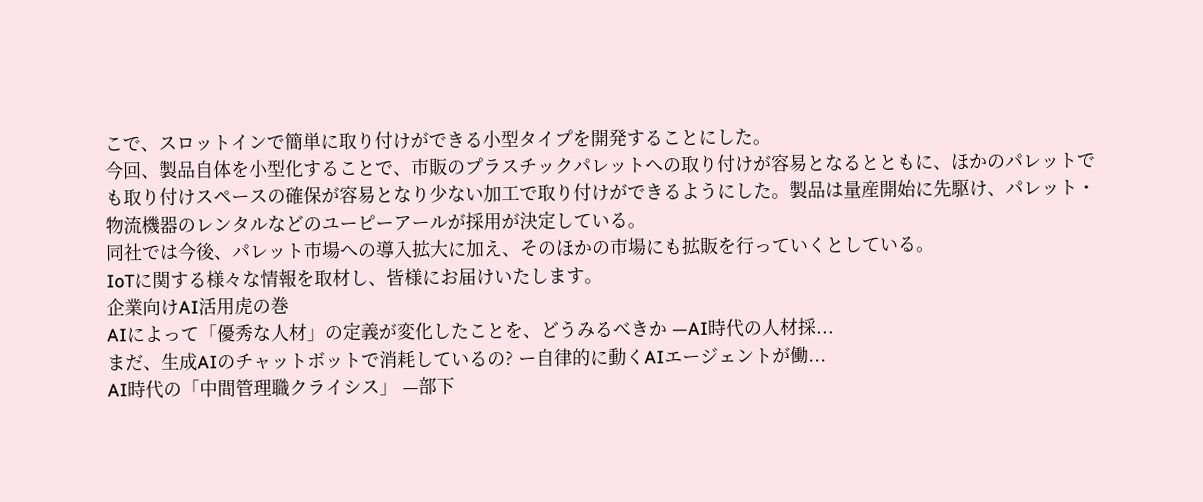こで、スロットインで簡単に取り付けができる小型タイプを開発することにした。
今回、製品自体を小型化することで、市販のプラスチックパレットへの取り付けが容易となるとともに、ほかのパレットでも取り付けスペースの確保が容易となり少ない加工で取り付けができるようにした。製品は量産開始に先駆け、パレット・物流機器のレンタルなどのユーピーアールが採用が決定している。
同社では今後、パレット市場への導入拡大に加え、そのほかの市場にも拡販を行っていくとしている。
IoTに関する様々な情報を取材し、皆様にお届けいたします。
企業向けAI活用虎の巻
AIによって「優秀な人材」の定義が変化したことを、どうみるべきか —AI時代の人材採...
まだ、生成AIのチャットボットで消耗しているの? ー自律的に動くAIエージェントが働...
AI時代の「中間管理職クライシス」 —部下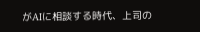がAIに相談する時代、上司の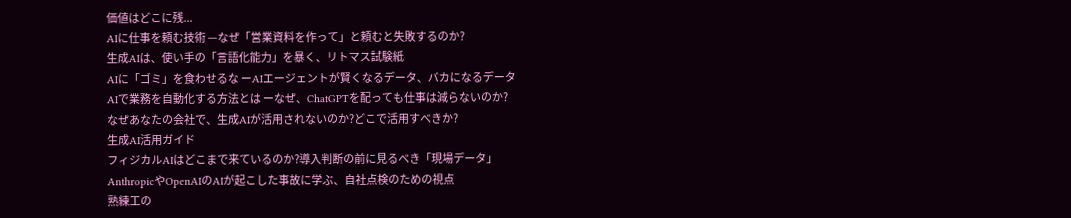価値はどこに残...
AIに仕事を頼む技術 —なぜ「営業資料を作って」と頼むと失敗するのか?
生成AIは、使い手の「言語化能力」を暴く、リトマス試験紙
AIに「ゴミ」を食わせるな ーAIエージェントが賢くなるデータ、バカになるデータ
AIで業務を自動化する方法とは ーなぜ、ChatGPTを配っても仕事は減らないのか?
なぜあなたの会社で、生成AIが活用されないのか?どこで活用すべきか?
生成AI活用ガイド
フィジカルAIはどこまで来ているのか?導入判断の前に見るべき「現場データ」
AnthropicやOpenAIのAIが起こした事故に学ぶ、自社点検のための視点
熟練工の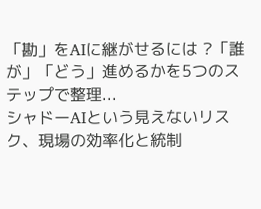「勘」をAIに継がせるには ?「誰が」「どう」進めるかを5つのステップで整理...
シャドーAIという見えないリスク、現場の効率化と統制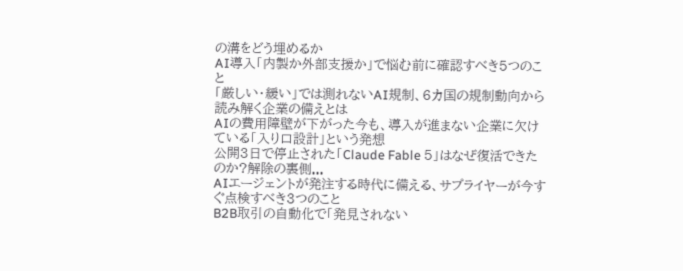の溝をどう埋めるか
AI導入「内製か外部支援か」で悩む前に確認すべき5つのこと
「厳しい・緩い」では測れないAI規制、6カ国の規制動向から読み解く企業の備えとは
AIの費用障壁が下がった今も、導入が進まない企業に欠けている「入り口設計」という発想
公開3日で停止された「Claude Fable 5」はなぜ復活できたのか?解除の裏側...
AIエージェントが発注する時代に備える、サプライヤーが今すぐ点検すべき3つのこと
B2B取引の自動化で「発見されない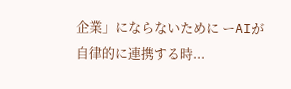企業」にならないために ーAIが自律的に連携する時...